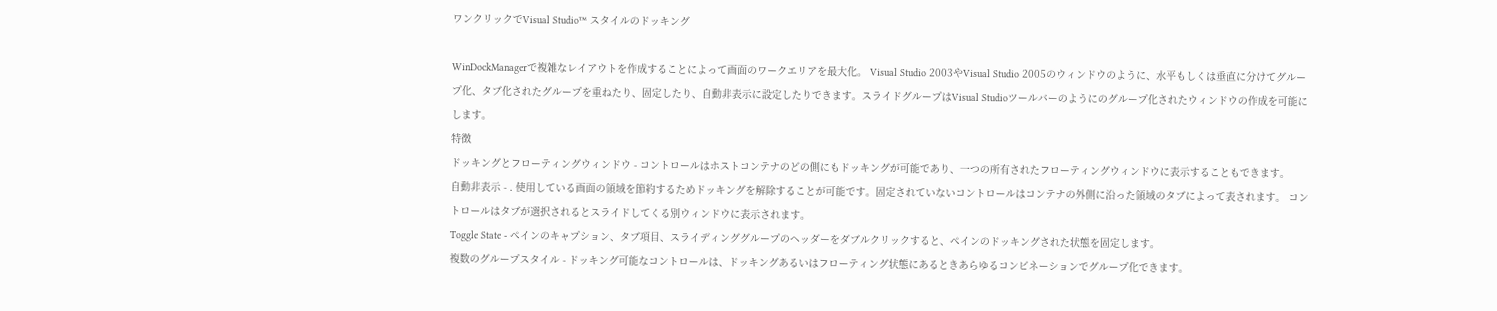ワンクリックでVisual Studio™ スタイルのドッキング

WinDockManagerで複雑なレイアウトを作成することによって画面のワークエリアを最大化。 Visual Studio 2003やVisual Studio 2005のウィンドウのように、水平もしくは垂直に分けてグループ化、タブ化されたグループを重ねたり、固定したり、自動非表示に設定したりできます。スライドグループはVisual Studioツールバーのようにのグループ化されたウィンドウの作成を可能にします。
特徴
ドッキングとフローティングウィンドウ - コントロールはホストコンテナのどの側にもドッキングが可能であり、一つの所有されたフローティングウィンドウに表示することもできます。
自動非表示 - . 使用している画面の領域を節約するためドッキングを解除することが可能です。固定されていないコントロールはコンテナの外側に沿った領域のタブによって表されます。 コントロールはタブが選択されるとスライドしてくる別ウィンドウに表示されます。
Toggle State - ペインのキャプション、タブ項目、スライディンググループのヘッダーをダブルクリックすると、ペインのドッキングされた状態を固定します。
複数のグループスタイル - ドッキング可能なコントロールは、ドッキングあるいはフローティング状態にあるときあらゆるコンビネーションでグループ化できます。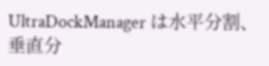UltraDockManager は水平分割、垂直分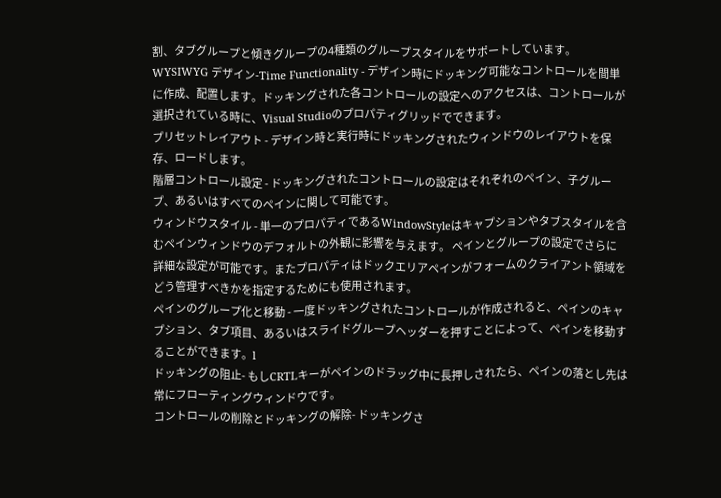割、タブグループと傾きグループの4種類のグループスタイルをサポートしています。
WYSIWYG デザイン-Time Functionality - デザイン時にドッキング可能なコントロールを間単に作成、配置します。ドッキングされた各コントロールの設定へのアクセスは、コントロールが選択されている時に、Visual Studioのプロパティグリッドでできます。
プリセットレイアウト - デザイン時と実行時にドッキングされたウィンドウのレイアウトを保存、ロードします。
階層コントロール設定 - ドッキングされたコントロールの設定はそれぞれのペイン、子グループ、あるいはすべてのペインに関して可能です。
ウィンドウスタイル - 単一のプロパティであるWindowStyleはキャプションやタブスタイルを含むペインウィンドウのデフォルトの外観に影響を与えます。 ペインとグループの設定でさらに詳細な設定が可能です。またプロパティはドックエリアペインがフォームのクライアント領域をどう管理すべきかを指定するためにも使用されます。
ペインのグループ化と移動 - 一度ドッキングされたコントロールが作成されると、ペインのキャプション、タブ項目、あるいはスライドグループヘッダーを押すことによって、ペインを移動することができます。l
ドッキングの阻止- もしCRTLキーがペインのドラッグ中に長押しされたら、ペインの落とし先は常にフローティングウィンドウです。
コントロールの削除とドッキングの解除- ドッキングさ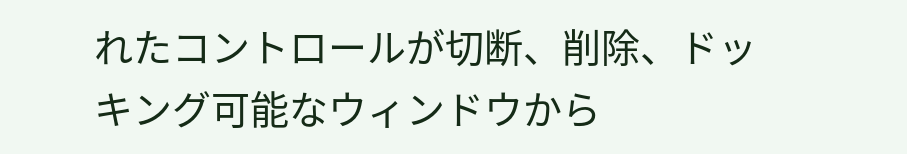れたコントロールが切断、削除、ドッキング可能なウィンドウから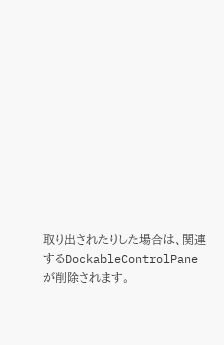取り出されたりした場合は、関連するDockableControlPaneが削除されます。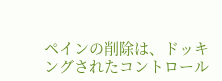ペインの削除は、ドッキングされたコントロール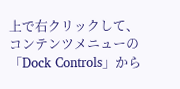上で右クリックして、コンテンツメニューの「Dock Controls」から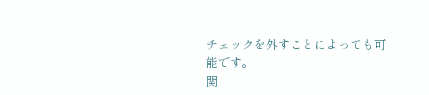チェックを外すことによっても可能です。
関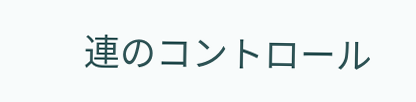連のコントロール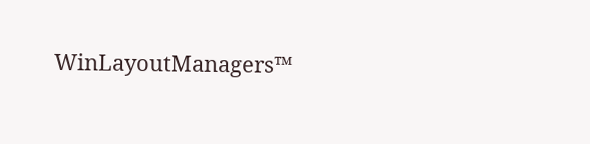WinLayoutManagers™